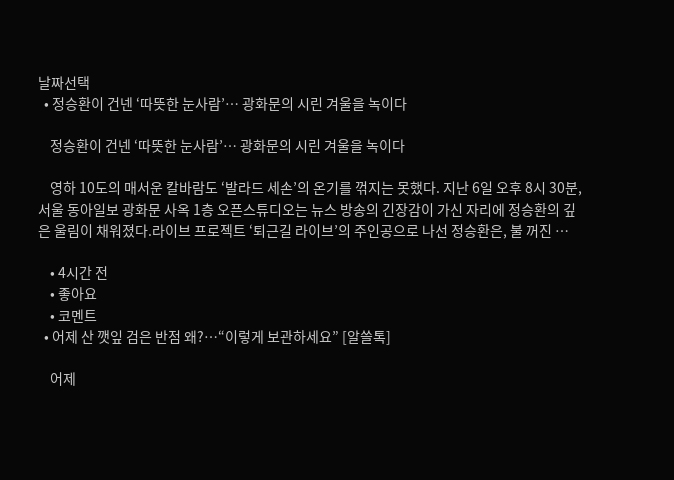날짜선택
  • 정승환이 건넨 ‘따뜻한 눈사람’… 광화문의 시린 겨울을 녹이다

    정승환이 건넨 ‘따뜻한 눈사람’… 광화문의 시린 겨울을 녹이다

    영하 10도의 매서운 칼바람도 ‘발라드 세손’의 온기를 꺾지는 못했다. 지난 6일 오후 8시 30분, 서울 동아일보 광화문 사옥 1층 오픈스튜디오는 뉴스 방송의 긴장감이 가신 자리에 정승환의 깊은 울림이 채워졌다.라이브 프로젝트 ‘퇴근길 라이브’의 주인공으로 나선 정승환은, 불 꺼진 …

    • 4시간 전
    • 좋아요
    • 코멘트
  • 어제 산 깻잎 검은 반점 왜?…“이렇게 보관하세요” [알쓸톡]

    어제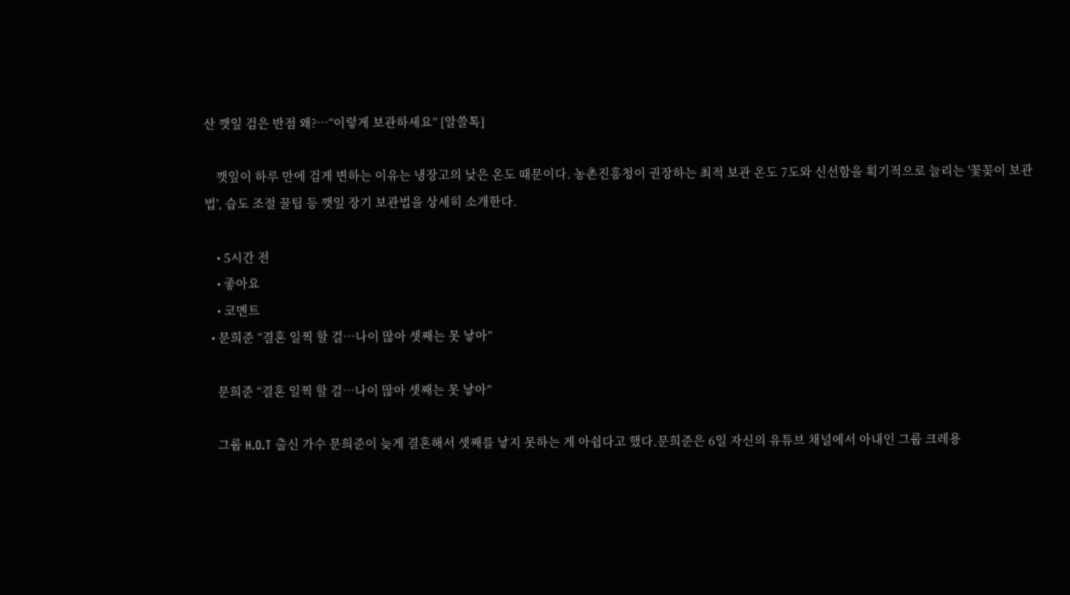산 깻잎 검은 반점 왜?…“이렇게 보관하세요” [알쓸톡]

    깻잎이 하루 만에 검게 변하는 이유는 냉장고의 낮은 온도 때문이다. 농촌진흥청이 권장하는 최적 보관 온도 7도와 신선함을 획기적으로 늘리는 '꽃꽂이 보관법', 습도 조절 꿀팁 등 깻잎 장기 보관법을 상세히 소개한다.

    • 5시간 전
    • 좋아요
    • 코멘트
  • 문희준 “결혼 일찍 할 걸…나이 많아 셋째는 못 낳아”

    문희준 “결혼 일찍 할 걸…나이 많아 셋째는 못 낳아”

    그룹 H.O.T 출신 가수 문희준이 늦게 결혼해서 셋째를 낳지 못하는 게 아쉽다고 했다.문희준은 6일 자신의 유튜브 채널에서 아내인 그룹 크레용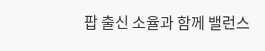팝 출신 소율과 함께 밸런스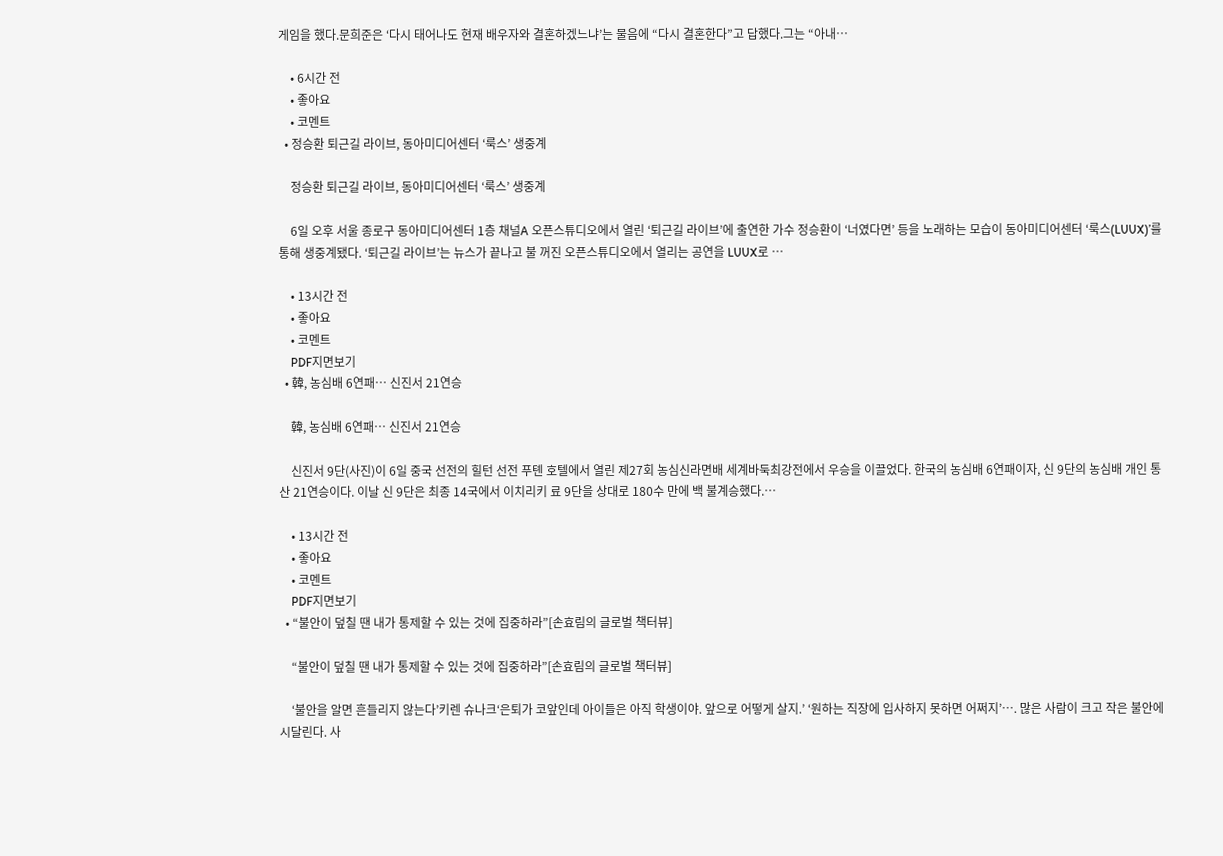게임을 했다.문희준은 ‘다시 태어나도 현재 배우자와 결혼하겠느냐’는 물음에 “다시 결혼한다”고 답했다.그는 “아내…

    • 6시간 전
    • 좋아요
    • 코멘트
  • 정승환 퇴근길 라이브, 동아미디어센터 ‘룩스’ 생중계

    정승환 퇴근길 라이브, 동아미디어센터 ‘룩스’ 생중계

    6일 오후 서울 종로구 동아미디어센터 1층 채널A 오픈스튜디오에서 열린 ‘퇴근길 라이브’에 출연한 가수 정승환이 ‘너였다면’ 등을 노래하는 모습이 동아미디어센터 ‘룩스(LUUX)’를 통해 생중계됐다. ‘퇴근길 라이브’는 뉴스가 끝나고 불 꺼진 오픈스튜디오에서 열리는 공연을 LUUX로 …

    • 13시간 전
    • 좋아요
    • 코멘트
    PDF지면보기
  • 韓, 농심배 6연패… 신진서 21연승

    韓, 농심배 6연패… 신진서 21연승

    신진서 9단(사진)이 6일 중국 선전의 힐턴 선전 푸톈 호텔에서 열린 제27회 농심신라면배 세계바둑최강전에서 우승을 이끌었다. 한국의 농심배 6연패이자, 신 9단의 농심배 개인 통산 21연승이다. 이날 신 9단은 최종 14국에서 이치리키 료 9단을 상대로 180수 만에 백 불계승했다.…

    • 13시간 전
    • 좋아요
    • 코멘트
    PDF지면보기
  • “불안이 덮칠 땐 내가 통제할 수 있는 것에 집중하라”[손효림의 글로벌 책터뷰]

    “불안이 덮칠 땐 내가 통제할 수 있는 것에 집중하라”[손효림의 글로벌 책터뷰]

    ‘불안을 알면 흔들리지 않는다’키렌 슈나크‘은퇴가 코앞인데 아이들은 아직 학생이야. 앞으로 어떻게 살지.’ ‘원하는 직장에 입사하지 못하면 어쩌지’…. 많은 사람이 크고 작은 불안에 시달린다. 사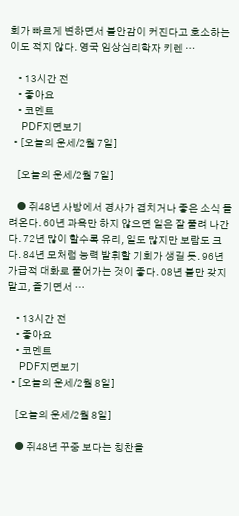회가 빠르게 변하면서 불안감이 커진다고 호소하는 이도 적지 않다. 영국 임상심리학자 키렌 …

    • 13시간 전
    • 좋아요
    • 코멘트
    PDF지면보기
  • [오늘의 운세/2월 7일]

    [오늘의 운세/2월 7일]

    ● 쥐48년 사방에서 경사가 겹치거나 좋은 소식 들려온다. 60년 과욕만 하지 않으면 일은 잘 풀려 나간다. 72년 많이 할수록 유리, 일도 많지만 보람도 크다. 84년 모처럼 능력 발휘할 기회가 생길 듯. 96년 가급적 대화로 풀어가는 것이 좋다. 08년 불만 갖지 말고, 즐기면서 …

    • 13시간 전
    • 좋아요
    • 코멘트
    PDF지면보기
  • [오늘의 운세/2월 8일]

    [오늘의 운세/2월 8일]

    ● 쥐48년 꾸중 보다는 칭찬을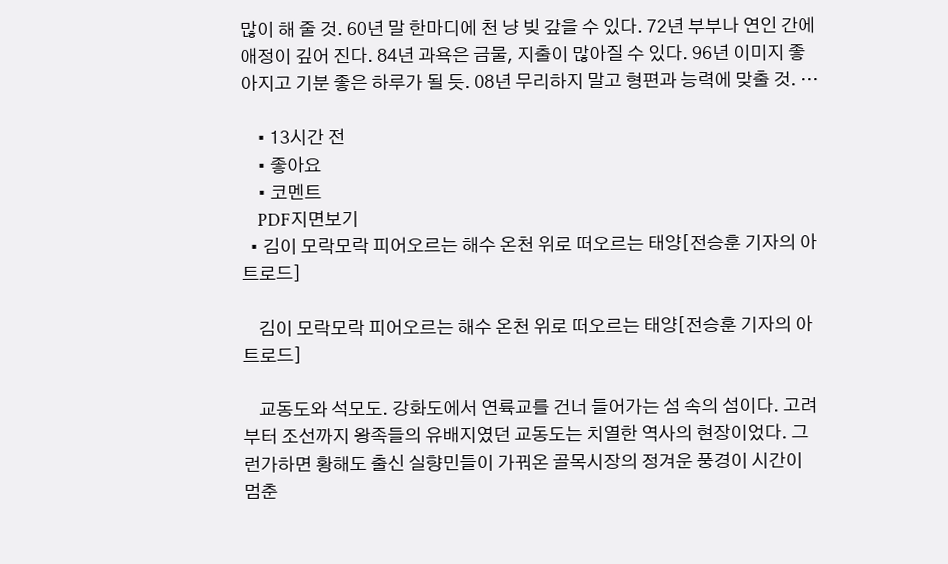많이 해 줄 것. 60년 말 한마디에 천 냥 빚 갚을 수 있다. 72년 부부나 연인 간에 애정이 깊어 진다. 84년 과욕은 금물, 지출이 많아질 수 있다. 96년 이미지 좋아지고 기분 좋은 하루가 될 듯. 08년 무리하지 말고 형편과 능력에 맞출 것. …

    • 13시간 전
    • 좋아요
    • 코멘트
    PDF지면보기
  • 김이 모락모락 피어오르는 해수 온천 위로 떠오르는 태양[전승훈 기자의 아트로드]

    김이 모락모락 피어오르는 해수 온천 위로 떠오르는 태양[전승훈 기자의 아트로드]

    교동도와 석모도. 강화도에서 연륙교를 건너 들어가는 섬 속의 섬이다. 고려부터 조선까지 왕족들의 유배지였던 교동도는 치열한 역사의 현장이었다. 그런가하면 황해도 출신 실향민들이 가꿔온 골목시장의 정겨운 풍경이 시간이 멈춘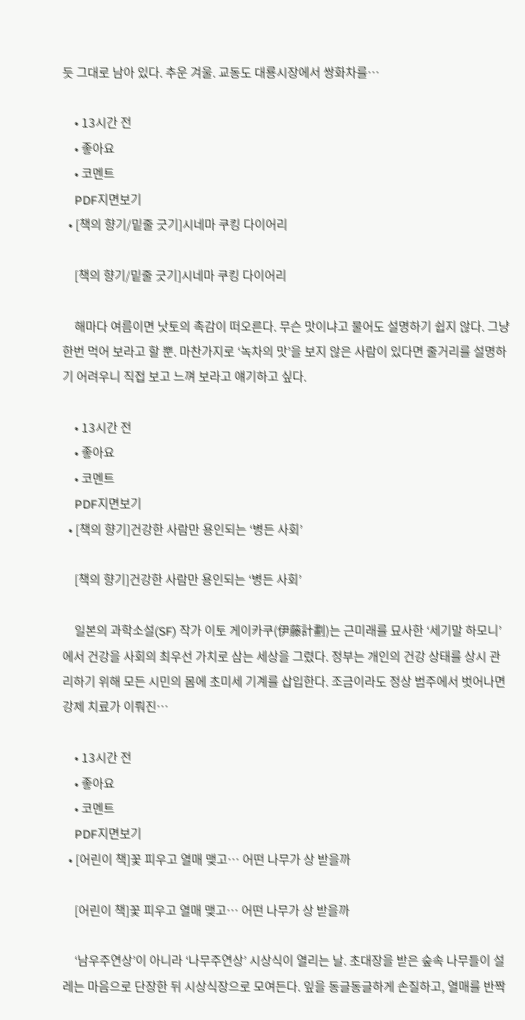듯 그대로 남아 있다. 추운 겨울. 교동도 대룡시장에서 쌍화차를…

    • 13시간 전
    • 좋아요
    • 코멘트
    PDF지면보기
  • [책의 향기/밑줄 긋기]시네마 쿠킹 다이어리

    [책의 향기/밑줄 긋기]시네마 쿠킹 다이어리

    해마다 여름이면 낫토의 촉감이 떠오른다. 무슨 맛이냐고 물어도 설명하기 쉽지 않다. 그냥 한번 먹어 보라고 할 뿐. 마찬가지로 ‘녹차의 맛’을 보지 않은 사람이 있다면 줄거리를 설명하기 어려우니 직접 보고 느껴 보라고 얘기하고 싶다.

    • 13시간 전
    • 좋아요
    • 코멘트
    PDF지면보기
  • [책의 향기]건강한 사람만 용인되는 ‘병든 사회’

    [책의 향기]건강한 사람만 용인되는 ‘병든 사회’

    일본의 과학소설(SF) 작가 이토 게이카쿠(伊藤計劃)는 근미래를 묘사한 ‘세기말 하모니’에서 건강을 사회의 최우선 가치로 삼는 세상을 그렸다. 정부는 개인의 건강 상태를 상시 관리하기 위해 모든 시민의 몸에 초미세 기계를 삽입한다. 조금이라도 정상 범주에서 벗어나면 강제 치료가 이뤄진…

    • 13시간 전
    • 좋아요
    • 코멘트
    PDF지면보기
  • [어린이 책]꽃 피우고 열매 맺고… 어떤 나무가 상 받을까

    [어린이 책]꽃 피우고 열매 맺고… 어떤 나무가 상 받을까

    ‘남우주연상’이 아니라 ‘나무주연상’ 시상식이 열리는 날. 초대장을 받은 숲속 나무들이 설레는 마음으로 단장한 뒤 시상식장으로 모여든다. 잎을 동글동글하게 손질하고, 열매를 반짝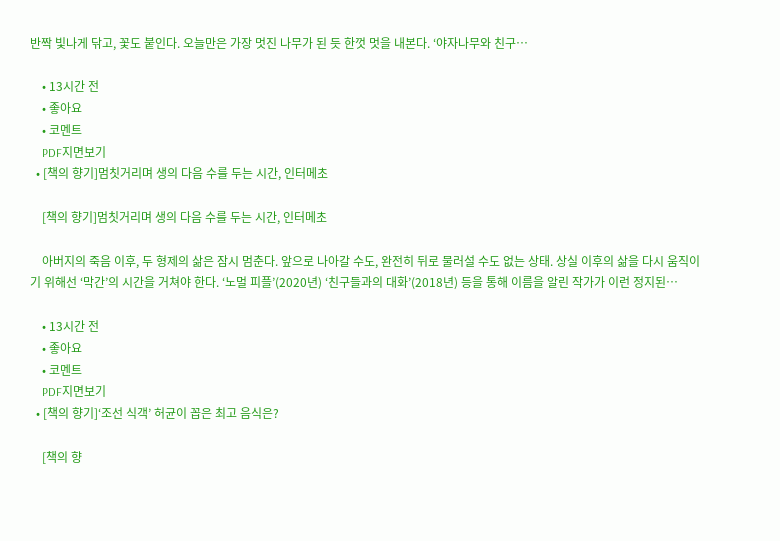반짝 빛나게 닦고, 꽃도 붙인다. 오늘만은 가장 멋진 나무가 된 듯 한껏 멋을 내본다. ‘야자나무와 친구…

    • 13시간 전
    • 좋아요
    • 코멘트
    PDF지면보기
  • [책의 향기]멈칫거리며 생의 다음 수를 두는 시간, 인터메초

    [책의 향기]멈칫거리며 생의 다음 수를 두는 시간, 인터메초

    아버지의 죽음 이후, 두 형제의 삶은 잠시 멈춘다. 앞으로 나아갈 수도, 완전히 뒤로 물러설 수도 없는 상태. 상실 이후의 삶을 다시 움직이기 위해선 ‘막간’의 시간을 거쳐야 한다. ‘노멀 피플’(2020년) ‘친구들과의 대화’(2018년) 등을 통해 이름을 알린 작가가 이런 정지된…

    • 13시간 전
    • 좋아요
    • 코멘트
    PDF지면보기
  • [책의 향기]‘조선 식객’ 허균이 꼽은 최고 음식은?

    [책의 향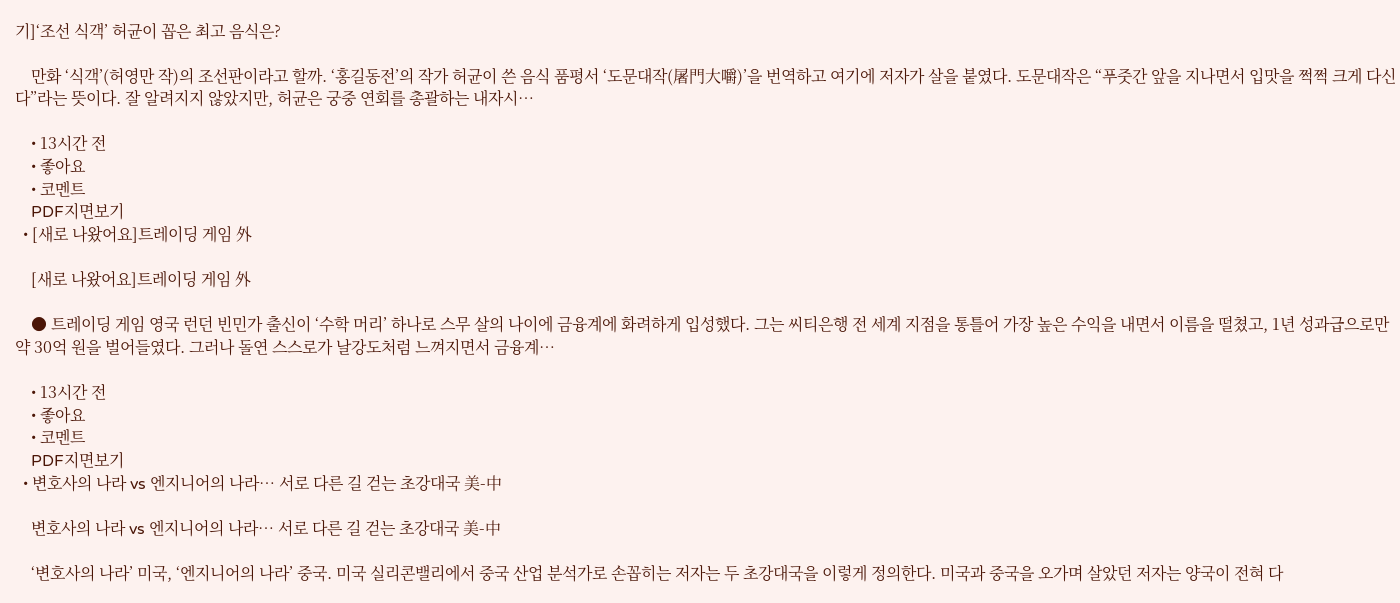기]‘조선 식객’ 허균이 꼽은 최고 음식은?

    만화 ‘식객’(허영만 작)의 조선판이라고 할까. ‘홍길동전’의 작가 허균이 쓴 음식 품평서 ‘도문대작(屠門大嚼)’을 번역하고 여기에 저자가 살을 붙였다. 도문대작은 “푸줏간 앞을 지나면서 입맛을 쩍쩍 크게 다신다”라는 뜻이다. 잘 알려지지 않았지만, 허균은 궁중 연회를 총괄하는 내자시…

    • 13시간 전
    • 좋아요
    • 코멘트
    PDF지면보기
  • [새로 나왔어요]트레이딩 게임 外

    [새로 나왔어요]트레이딩 게임 外

    ● 트레이딩 게임 영국 런던 빈민가 출신이 ‘수학 머리’ 하나로 스무 살의 나이에 금융계에 화려하게 입성했다. 그는 씨티은행 전 세계 지점을 통틀어 가장 높은 수익을 내면서 이름을 떨쳤고, 1년 성과급으로만 약 30억 원을 벌어들였다. 그러나 돌연 스스로가 날강도처럼 느껴지면서 금융계…

    • 13시간 전
    • 좋아요
    • 코멘트
    PDF지면보기
  • 변호사의 나라 vs 엔지니어의 나라… 서로 다른 길 걷는 초강대국 美-中

    변호사의 나라 vs 엔지니어의 나라… 서로 다른 길 걷는 초강대국 美-中

    ‘변호사의 나라’ 미국, ‘엔지니어의 나라’ 중국. 미국 실리콘밸리에서 중국 산업 분석가로 손꼽히는 저자는 두 초강대국을 이렇게 정의한다. 미국과 중국을 오가며 살았던 저자는 양국이 전혀 다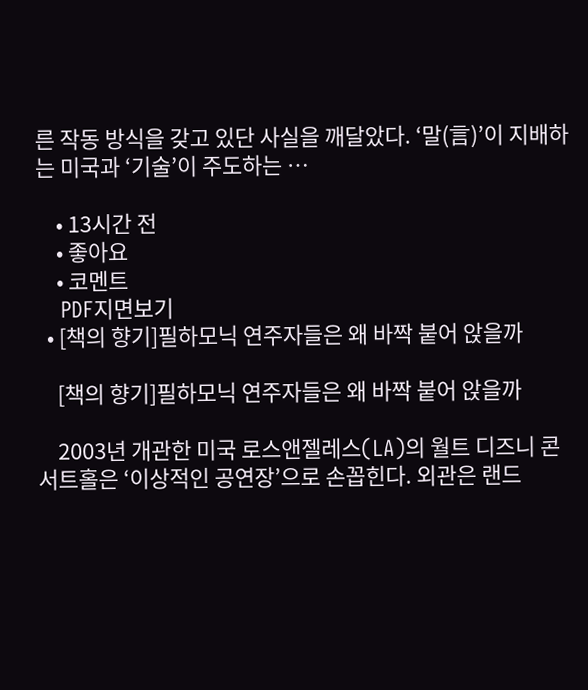른 작동 방식을 갖고 있단 사실을 깨달았다. ‘말(言)’이 지배하는 미국과 ‘기술’이 주도하는 …

    • 13시간 전
    • 좋아요
    • 코멘트
    PDF지면보기
  • [책의 향기]필하모닉 연주자들은 왜 바짝 붙어 앉을까

    [책의 향기]필하모닉 연주자들은 왜 바짝 붙어 앉을까

    2003년 개관한 미국 로스앤젤레스(LA)의 월트 디즈니 콘서트홀은 ‘이상적인 공연장’으로 손꼽힌다. 외관은 랜드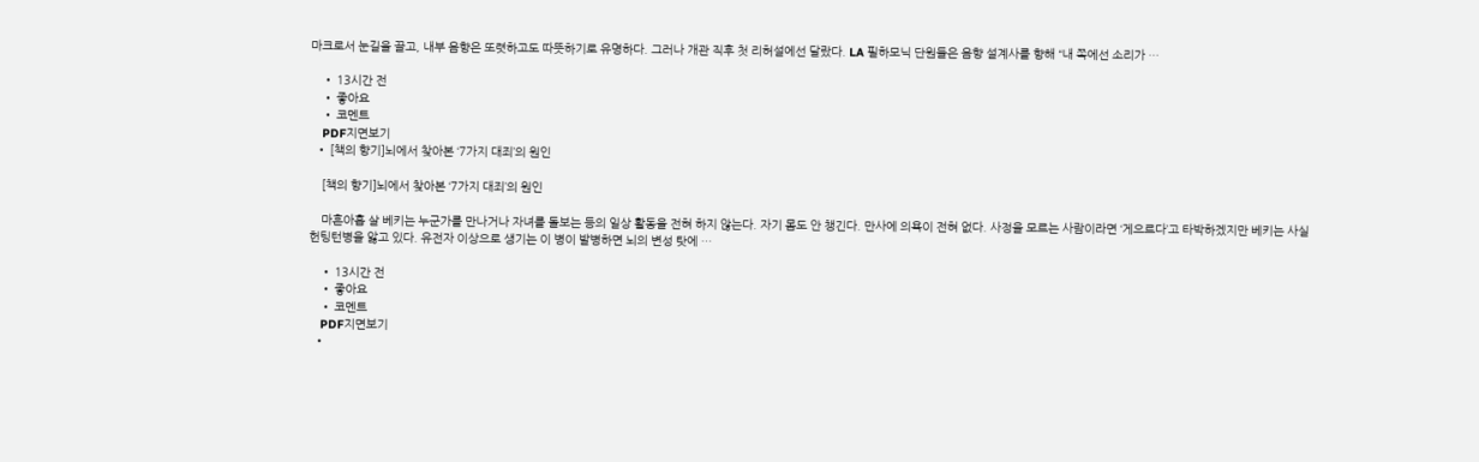마크로서 눈길을 끌고, 내부 음향은 또렷하고도 따뜻하기로 유명하다. 그러나 개관 직후 첫 리허설에선 달랐다. LA 필하모닉 단원들은 음향 설계사를 향해 “내 쪽에선 소리가 …

    • 13시간 전
    • 좋아요
    • 코멘트
    PDF지면보기
  • [책의 향기]뇌에서 찾아본 ‘7가지 대죄’의 원인

    [책의 향기]뇌에서 찾아본 ‘7가지 대죄’의 원인

    마흔아홉 살 베키는 누군가를 만나거나 자녀를 돌보는 등의 일상 활동을 전혀 하지 않는다. 자기 몸도 안 챙긴다. 만사에 의욕이 전혀 없다. 사정을 모르는 사람이라면 ‘게으르다’고 타박하겠지만 베키는 사실 헌팅턴병을 앓고 있다. 유전자 이상으로 생기는 이 병이 발병하면 뇌의 변성 탓에 …

    • 13시간 전
    • 좋아요
    • 코멘트
    PDF지면보기
  •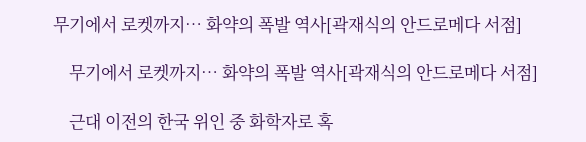무기에서 로켓까지… 화약의 폭발 역사[곽재식의 안드로메다 서점]

    무기에서 로켓까지… 화약의 폭발 역사[곽재식의 안드로메다 서점]

    근대 이전의 한국 위인 중 화학자로 혹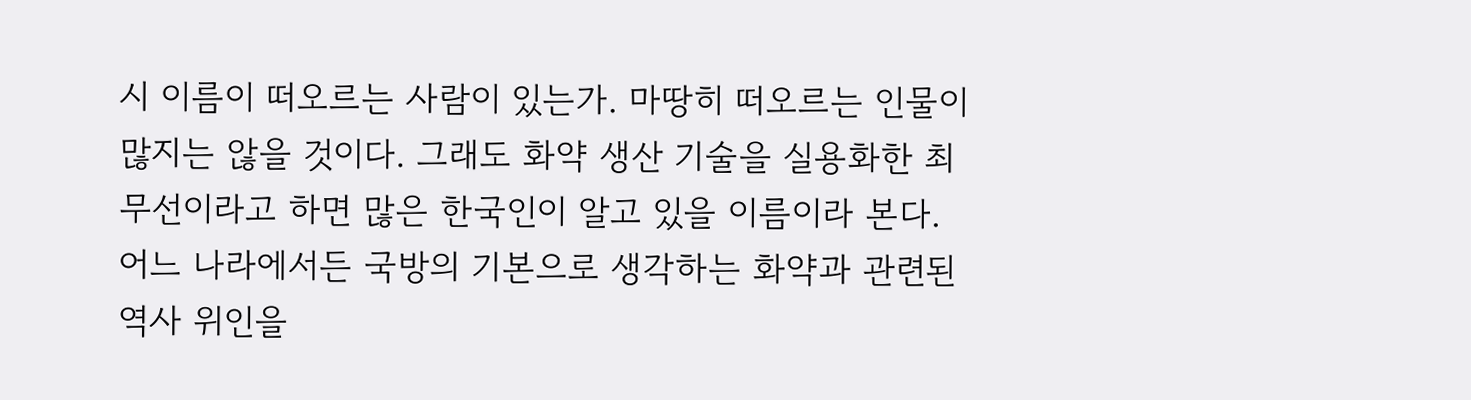시 이름이 떠오르는 사람이 있는가. 마땅히 떠오르는 인물이 많지는 않을 것이다. 그래도 화약 생산 기술을 실용화한 최무선이라고 하면 많은 한국인이 알고 있을 이름이라 본다. 어느 나라에서든 국방의 기본으로 생각하는 화약과 관련된 역사 위인을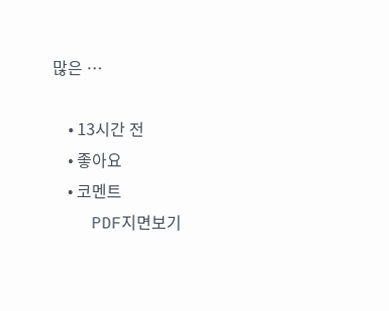많은 …

    • 13시간 전
    • 좋아요
    • 코멘트
    PDF지면보기